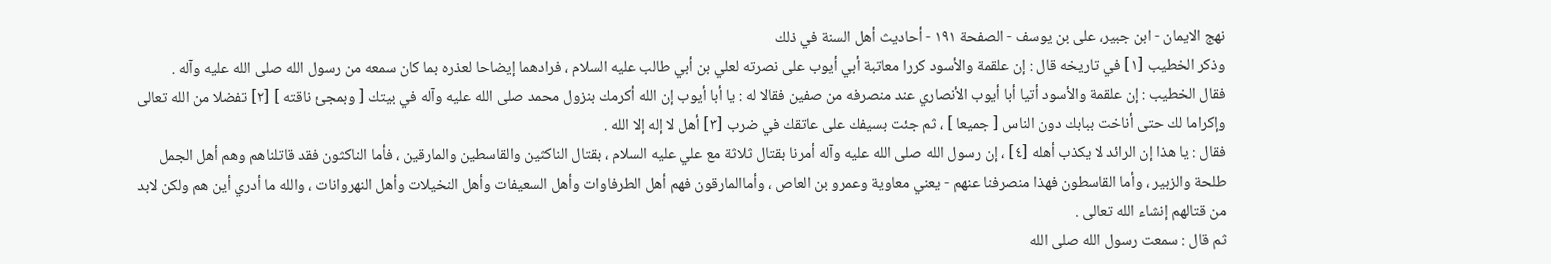نهج الايمان - ابن جبیر، علی بن یوسف - الصفحة ١٩١ - أحاديث أهل السنة في ذلك
وذكر الخطيب [١] في تاريخه قال : إن علقمة والأسود كررا معاتبة أبي أيوب على نصرته لعلي بن أبي طالب عليه السلام ، فرادهما إيضاحا لعذره بما كان سمعه من رسول الله صلى الله عليه وآله .
فقال الخطيب : إن علقمة والأسود أتيا أبا أيوب الأنصاري عند منصرفه من صفين فقالا له : يا أبا أيوب إن الله أكرمك بنزول محمد صلى الله عليه وآله في بيتك [ وبمجئ ناقته ] [٢] تفضلا من الله تعالى وإكراما لك حتى أناخت ببابك دون الناس [ جميعا ] ، ثم جئت بسيفك على عاتقك في ضرب [٣] أهل لا إله إلا الله .
فقال : يا هذا إن الرائد لا يكذب أهله [٤] ، إن رسول الله صلى الله عليه وآله أمرنا بقتال ثلاثة مع علي عليه السلام ، بقتال الناكثين والقاسطين والمارقين ، فأما الناكثون فقد قاتلناهم وهم أهل الجمل طلحة والزبير ، وأما القاسطون فهذا منصرفنا عنهم - يعني معاوية وعمرو بن العاص ، وأماالمارقون فهم أهل الطرفاوات وأهل السعيفات وأهل النخيلات وأهل النهروانات ، والله ما أدري أين هم ولكن لابد من قتالهم إنشاء الله تعالى .
ثم قال : سمعت رسول الله صلى الله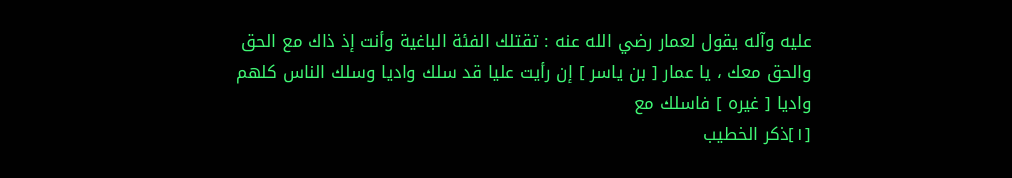عليه وآله يقول لعمار رضي الله عنه : تقتلك الفئة الباغية وأنت إذ ذاك مع الحق والحق معك ، يا عمار [ بن ياسر ] إن رأيت عليا قد سلك واديا وسلك الناس كلهم واديا [ غيره ] فاسلك مع
[١]ذكر الخطيب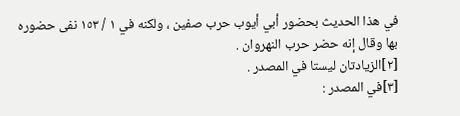في هذا الحديث بحضور أبي أيوب حرب صفين ، ولكنه في ١ / ١٥٣ نفى حضوره بها وقال إنه حضر حرب النهروان .
[٢]الزيادتان ليستا في المصدر .
[٣]في المصدر :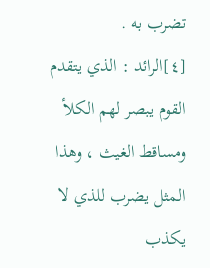تضرب به .
[٤]الرائد : الذي يتقدم القوم يبصر لهم الكلأ ومساقط الغيث ، وهذا المثل يضرب للذي لا يكذب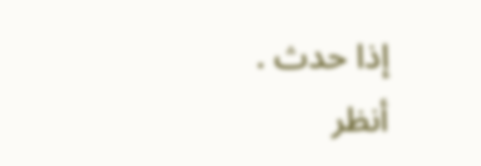إذا حدث .
أنظر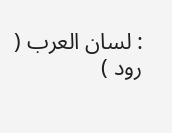: لسان العرب ( رود )